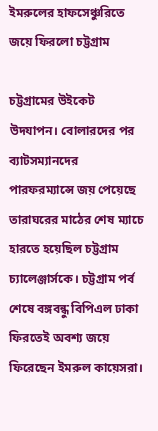ইমরুলের হাফসেঞ্চুরিতে জয়ে ফিরলো চট্টগ্রাম

চট্টগ্রামের উইকেট উদযাপন। বোলারদের পর ব্যাটসম্যানদের পারফরম্যান্সে জয় পেয়েছে তারাঘরের মাঠের শেষ ম্যাচে হারতে হয়েছিল চট্টগ্রাম চ্যালেঞ্জার্সকে। চট্টগ্রাম পর্ব শেষে বঙ্গবন্ধু বিপিএল ঢাকা ফিরতেই অবশ্য জয়ে ফিরেছেন ইমরুল কায়েসরা।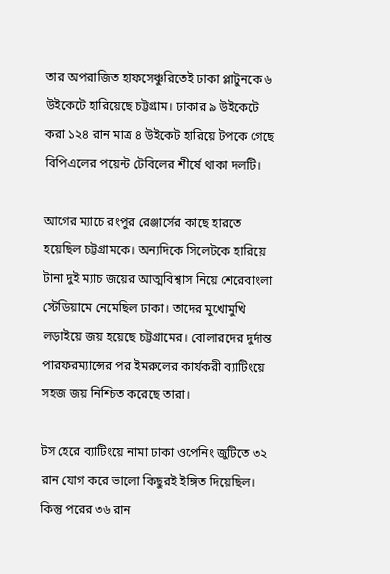তার অপরাজিত হাফসেঞ্চুরিতেই ঢাকা প্লাটুনকে ৬ উইকেটে হারিয়েছে চট্টগ্রাম। ঢাকার ৯ উইকেটে করা ১২৪ রান মাত্র ৪ উইকেট হারিয়ে টপকে গেছে বিপিএলের পয়েন্ট টেবিলের শীর্ষে থাকা দলটি।

আগের ম্যাচে রংপুর রেঞ্জার্সের কাছে হারতে হয়েছিল চট্টগ্রামকে। অন্যদিকে সিলেটকে হারিয়ে টানা দুই ম্যাচ জয়ের আত্মবিশ্বাস নিয়ে শেরেবাংলা স্টেডিয়ামে নেমেছিল ঢাকা। তাদের মুখোমুখি লড়াইয়ে জয় হয়েছে চট্টগ্রামের। বোলারদের দুর্দান্ত পারফরম্যান্সের পর ইমরুলের কার্যকরী ব্যাটিংয়ে সহজ জয় নিশ্চিত করেছে তারা।

টস হেরে ব্যাটিংয়ে নামা ঢাকা ওপেনিং জুটিতে ৩২ রান যোগ করে ভালো কিছুরই ইঙ্গিত দিয়েছিল। কিন্তু পরের ৩৬ রান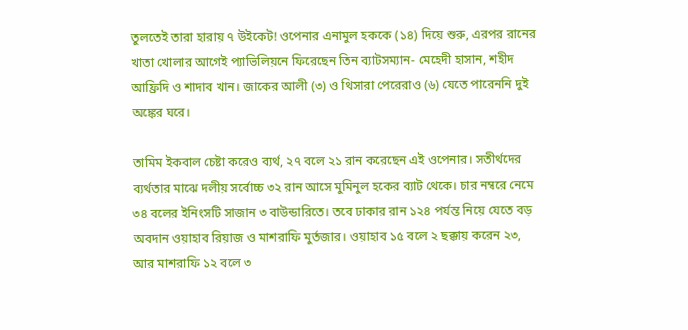তুলতেই তারা হারায় ৭ উইকেট! ওপেনার এনামুল হককে (১৪) দিয়ে শুরু, এরপর রানের খাতা খোলার আগেই প্যাভিলিয়নে ফিরেছেন তিন ব্যাটসম্যান- মেহেদী হাসান, শহীদ আফ্রিদি ও শাদাব খান। জাকের আলী (৩) ও থিসারা পেরেরাও (৬) যেতে পারেননি দুই অঙ্কের ঘরে।

তামিম ইকবাল চেষ্টা করেও ব্যর্থ, ২৭ বলে ২১ রান করেছেন এই ওপেনার। সতীর্থদের ব্যর্থতার মাঝে দলীয় সর্বোচ্চ ৩২ রান আসে মুমিনুল হকের ব্যাট থেকে। চার নম্বরে নেমে ৩৪ বলের ইনিংসটি সাজান ৩ বাউন্ডারিতে। তবে ঢাকার রান ১২৪ পর্যন্ত নিয়ে যেতে বড় অবদান ওয়াহাব রিয়াজ ও মাশরাফি মুর্তজার। ওয়াহাব ১৫ বলে ২ ছক্কায় করেন ২৩, আর মাশরাফি ১২ বলে ৩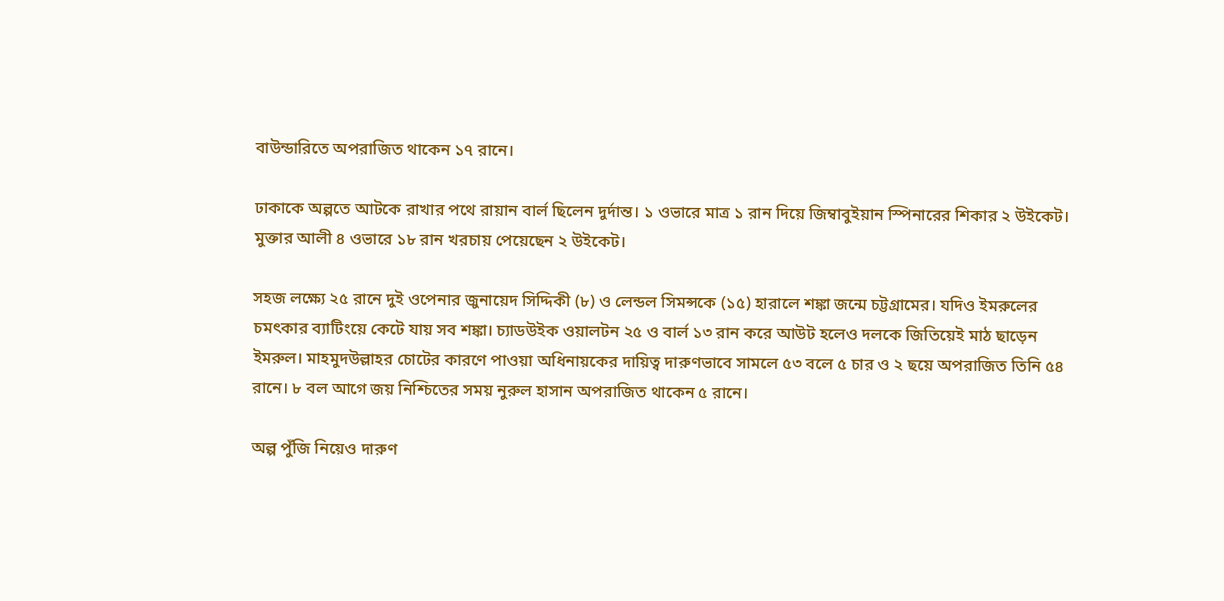বাউন্ডারিতে অপরাজিত থাকেন ১৭ রানে।

ঢাকাকে অল্পতে আটকে রাখার পথে রায়ান বার্ল ছিলেন দুর্দান্ত। ১ ওভারে মাত্র ১ রান দিয়ে জিম্বাবুইয়ান স্পিনারের শিকার ২ উইকেট। মুক্তার আলী ৪ ওভারে ১৮ রান খরচায় পেয়েছেন ২ উইকেট।

সহজ লক্ষ্যে ২৫ রানে দুই ওপেনার জুনায়েদ সিদ্দিকী (৮) ও লেন্ডল সিমন্সকে (১৫) হারালে শঙ্কা জন্মে চট্টগ্রামের। যদিও ইমরুলের চমৎকার ব্যাটিংয়ে কেটে যায় সব শঙ্কা। চ্যাডউইক ওয়ালটন ২৫ ও বার্ল ১৩ রান করে আউট হলেও দলকে জিতিয়েই মাঠ ছাড়েন ইমরুল। মাহমুদউল্লাহর চোটের কারণে পাওয়া অধিনায়কের দায়িত্ব দারুণভাবে সামলে ৫৩ বলে ৫ চার ও ২ ছয়ে অপরাজিত তিনি ৫৪ রানে। ৮ বল আগে জয় নিশ্চিতের সময় নুরুল হাসান অপরাজিত থাকেন ৫ রানে।

অল্প পুঁজি নিয়েও দারুণ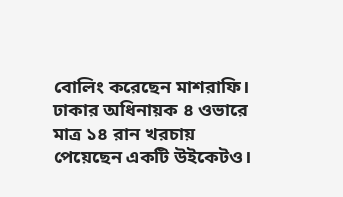বোলিং করেছেন মাশরাফি। ঢাকার অধিনায়ক ৪ ওভারে মাত্র ১৪ রান খরচায় পেয়েছেন একটি উইকেটও।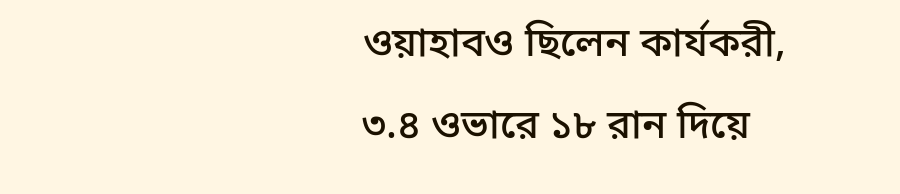ওয়াহাবও ছিলেন কার্যকরী, ৩.৪ ওভারে ১৮ রান দিয়ে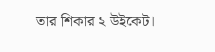তার শিকার ২ উইকেট।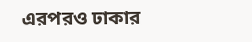এরপরও ঢাকার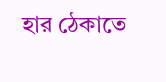হার ঠেকাতে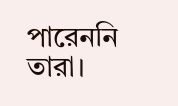পারেননি তারা।